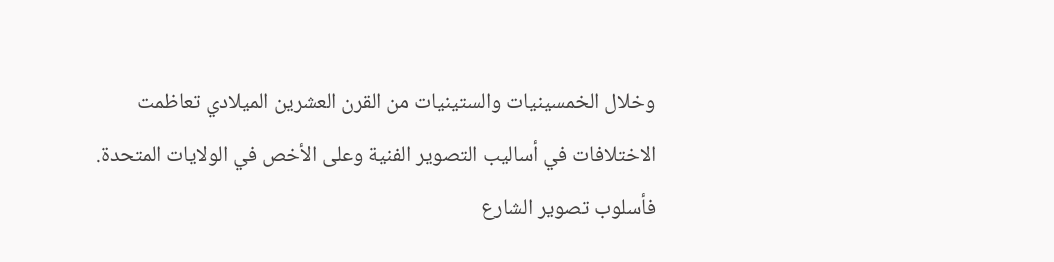وخلال الخمسينيات والستينيات من القرن العشرين الميلادي تعاظمت الاختلافات في أساليب التصوير الفنية وعلى الأخص في الولايات المتحدة. فأسلوب تصوير الشارع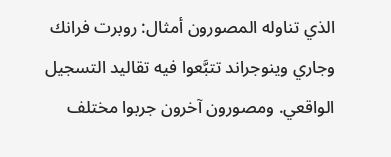الذي تناوله المصورون أمثال: روبرت فرانك وجاري وينوجراند تتبَّعوا فيه تقاليد التسجيل الواقعي. ومصورون آخرون جربوا مختلف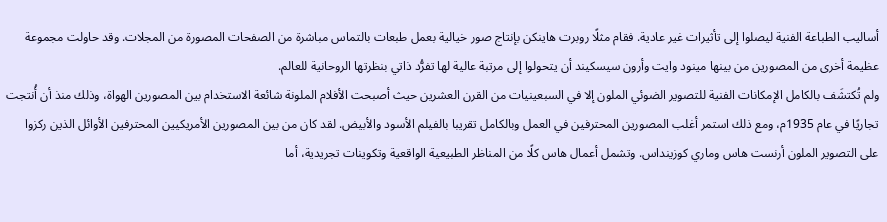أساليب الطباعة الفنية ليصلوا إلى تأثيرات غير عادية. فقام مثلًا روبرت هاينكن بإنتاج صور خيالية بعمل طبعات بالتماس مباشرة من الصفحات المصورة من المجلات. وقد حاولت مجموعة عظيمة أخرى من المصورين من بينها مينود وايت وأرون سيسكيند أن يتحولوا إلى مرتبة عالية لها تفرُّد ذاتي بنظرتها الروحانية للعالم.
ولم تُكتشَف بالكامل الإمكانات الفنية للتصوير الضوئي الملون إلا في السبعينيات من القرن العشرين حيث أصبحت الأفلام الملونة شائعة الاستخدام بين المصورين الهواة، وذلك منذ أن أُنتجت تجاريًا في عام 1935م، ومع ذلك استمر أغلب المصورين المحترفين في العمل وبالكامل تقريبا بالفيلم الأسود والأبيض. لقد كان من بين المصورين الأمريكيين المحترفين الأوائل الذين ركزوا على التصوير الملون أرنست هاس وماري كوزينداس. وتشمل أعمال هاس كلًا من المناظر الطبيعية الواقعية وتكوينات تجريدية، أما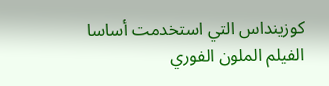كوزينداس التي استخدمت أساسا الفيلم الملون الفوري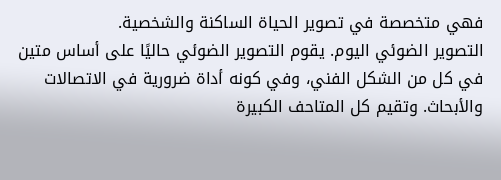فهي متخصصة في تصوير الحياة الساكنة والشخصية.
التصوير الضوئي اليوم. يقوم التصوير الضوئي حاليًا على أساس متين في كل من الشكل الفني، وفي كونه أداة ضرورية في الاتصالات والأبحاث. وتقيم كل المتاحف الكبيرة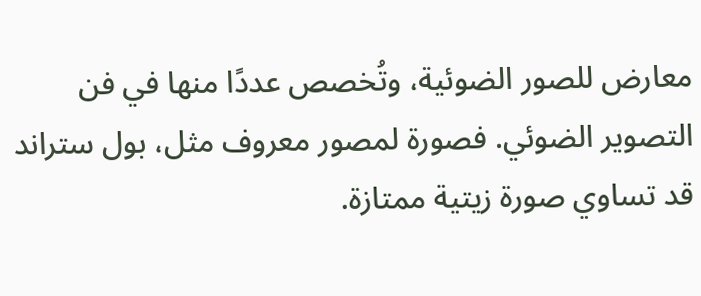معارض للصور الضوئية، وتُخصص عددًا منها في فن التصوير الضوئي. فصورة لمصور معروف مثل، بول ستراند قد تساوي صورة زيتية ممتازة.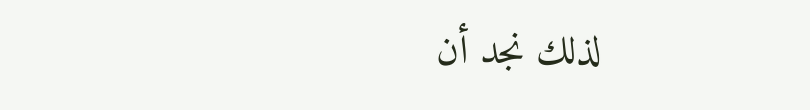لذلك نجد أن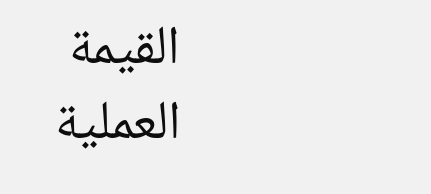القيمة العملية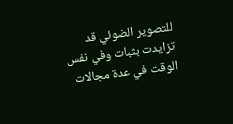للتصوير الضوئي قد تزايدت بثبات وفي نفس الوقت في عدة مجالات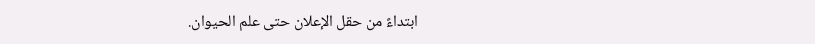ابتداءً من حقل الإعلان حتى علم الحيوان.